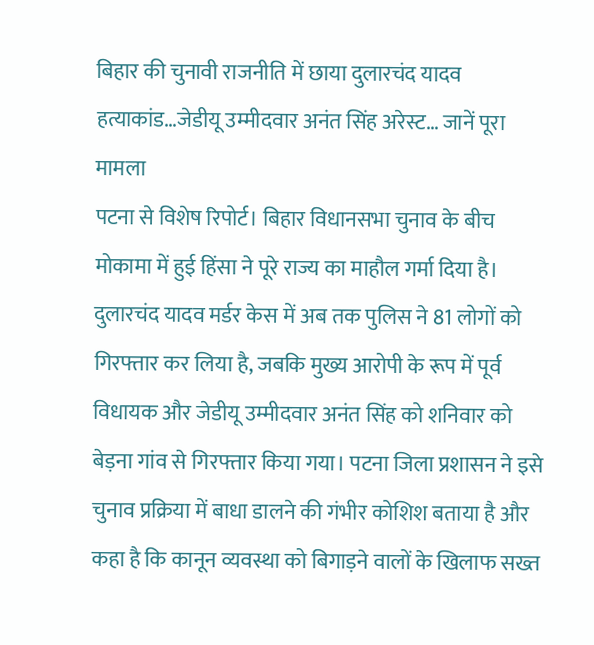बिहार की चुनावी राजनीति में छाया दुलारचंद यादव हत्याकांड…जेडीयू उम्मीदवार अनंत सिंह अरेस्ट… जानें पूरा मामला
पटना से विशेष रिपोर्ट। बिहार विधानसभा चुनाव के बीच मोकामा में हुई हिंसा ने पूरे राज्य का माहौल गर्मा दिया है। दुलारचंद यादव मर्डर केस में अब तक पुलिस ने 81 लोगों को गिरफ्तार कर लिया है, जबकि मुख्य आरोपी के रूप में पूर्व विधायक और जेडीयू उम्मीदवार अनंत सिंह को शनिवार को बेड़ना गांव से गिरफ्तार किया गया। पटना जिला प्रशासन ने इसे चुनाव प्रक्रिया में बाधा डालने की गंभीर कोशिश बताया है और कहा है कि कानून व्यवस्था को बिगाड़ने वालों के खिलाफ सख्त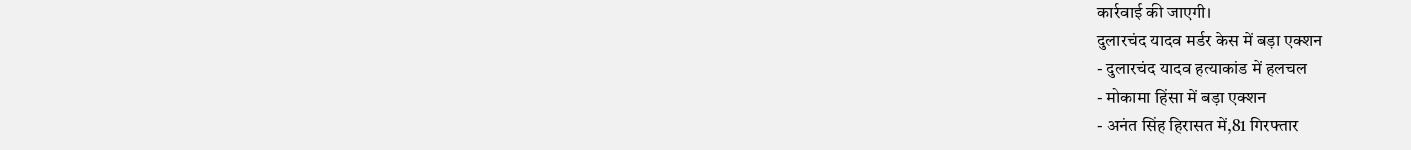कार्रवाई की जाएगी।
दुलारचंद यादव मर्डर केस में बड़ा एक्शन
- दुलारचंद यादव हत्याकांड में हलचल
- मोकामा हिंसा में बड़ा एक्शन
- अनंत सिंह हिरासत में,81 गिरफ्तार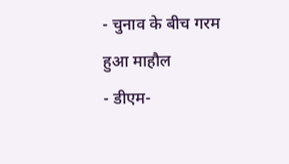- चुनाव के बीच गरम हुआ माहौल
- डीएम-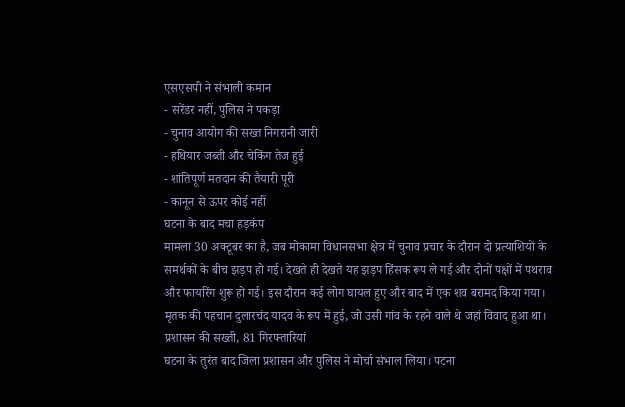एसएसपी ने संभाली कमान
- सरेंडर नहीं, पुलिस ने पकड़ा
- चुनाव आयोग की सख्त निगरानी जारी
- हथियार जब्ती और चेकिंग तेज हुई
- शांतिपूर्ण मतदान की तैयारी पूरी
- कानून से ऊपर कोई नहीं
घटना के बाद मचा हड़कंप
मामला 30 अक्टूबर का है, जब मोकामा विधानसभा क्षेत्र में चुनाव प्रचार के दौरान दो प्रत्याशियों के समर्थकों के बीच झड़प हो गई। देखते ही देखते यह झड़प हिंसक रूप ले गई और दोनों पक्षों में पथराव और फायरिंग शुरू हो गई। इस दौरान कई लोग घायल हुए और बाद में एक शव बरामद किया गया। मृतक की पहचान दुलारचंद यादव के रूप में हुई, जो उसी गांव के रहने वाले थे जहां विवाद हुआ था।
प्रशासन की सख्ती, 81 गिरफ्तारियां
घटना के तुरंत बाद जिला प्रशासन और पुलिस ने मोर्चा संभाल लिया। पटना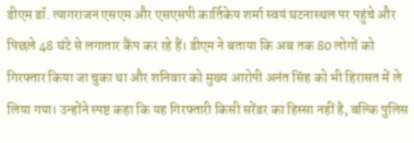डीएम डॉ. त्यागराजन एसएम और एसएसपी कार्तिकेय शर्मा स्वयं घटनास्थल पर पहुंचे और पिछले 48 घंटे से लगातार कैंप कर रहे हैं। डीएम ने बताया कि अब तक 80 लोगों को गिरफ्तार किया जा चुका था और शनिवार को मुख्य आरोपी अनंत सिंह को भी हिरासत में ले लिया गया। उन्होंने स्पष्ट कहा कि यह गिरफ्तारी किसी सरेंडर का हिस्सा नहीं है, बल्कि पुलिस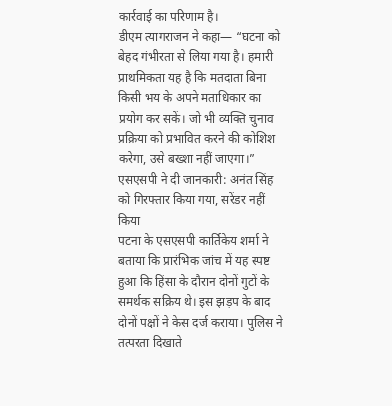कार्रवाई का परिणाम है।
डीएम त्यागराजन ने कहा— “घटना को बेहद गंभीरता से लिया गया है। हमारी प्राथमिकता यह है कि मतदाता बिना किसी भय के अपने मताधिकार का प्रयोग कर सकें। जो भी व्यक्ति चुनाव प्रक्रिया को प्रभावित करने की कोशिश करेगा, उसे बख्शा नहीं जाएगा।”
एसएसपी ने दी जानकारी: अनंत सिंह को गिरफ्तार किया गया, सरेंडर नहीं किया
पटना के एसएसपी कार्तिकेय शर्मा ने बताया कि प्रारंभिक जांच में यह स्पष्ट हुआ कि हिंसा के दौरान दोनों गुटों के समर्थक सक्रिय थे। इस झड़प के बाद दोनों पक्षों ने केस दर्ज कराया। पुलिस ने तत्परता दिखाते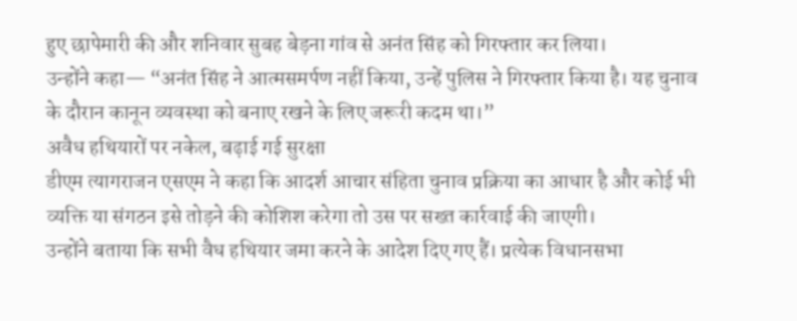हुए छापेमारी की और शनिवार सुबह बेड़ना गांव से अनंत सिंह को गिरफ्तार कर लिया।
उन्होंने कहा— “अनंत सिंह ने आत्मसमर्पण नहीं किया, उन्हें पुलिस ने गिरफ्तार किया है। यह चुनाव के दौरान कानून व्यवस्था को बनाए रखने के लिए जरूरी कदम था।”
अवैध हथियारों पर नकेल, बढ़ाई गई सुरक्षा
डीएम त्यागराजन एसएम ने कहा कि आदर्श आचार संहिता चुनाव प्रक्रिया का आधार है और कोई भी व्यक्ति या संगठन इसे तोड़ने की कोशिश करेगा तो उस पर सख्त कार्रवाई की जाएगी।
उन्होंने बताया कि सभी वैध हथियार जमा करने के आदेश दिए गए हैं। प्रत्येक विधानसभा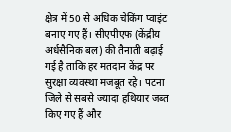क्षेत्र में 50 से अधिक चेकिंग प्वाइंट बनाए गए हैं। सीएपीएफ (केंद्रीय अर्धसैनिक बल) की तैनाती बढ़ाई गई है ताकि हर मतदान केंद्र पर सुरक्षा व्यवस्था मजबूत रहे। पटना जिले से सबसे ज्यादा हथियार जब्त किए गए हैं और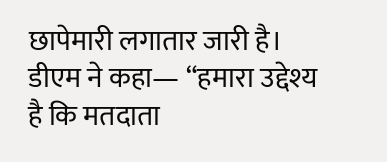छापेमारी लगातार जारी है। डीएम ने कहा— “हमारा उद्देश्य है कि मतदाता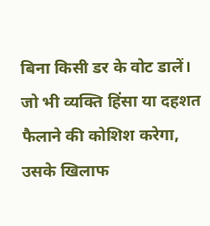बिना किसी डर के वोट डालें। जो भी व्यक्ति हिंसा या दहशत फैलाने की कोशिश करेगा, उसके खिलाफ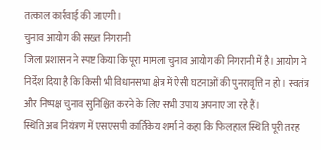तत्काल कार्रवाई की जाएगी।
चुनाव आयोग की सख्त निगरानी
जिला प्रशासन ने स्पष्ट किया कि पूरा मामला चुनाव आयोग की निगरानी में है। आयोग ने निर्देश दिया है कि किसी भी विधानसभा क्षेत्र में ऐसी घटनाओं की पुनरावृत्ति न हो। स्वतंत्र और निष्पक्ष चुनाव सुनिश्चित करने के लिए सभी उपाय अपनाए जा रहे हैं।
स्थिति अब नियंत्रण में एसएसपी कार्तिकेय शर्मा ने कहा कि फिलहाल स्थिति पूरी तरह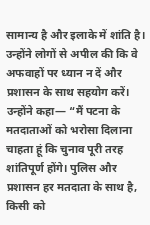सामान्य है और इलाके में शांति है। उन्होंने लोगों से अपील की कि वे अफवाहों पर ध्यान न दें और प्रशासन के साथ सहयोग करें। उन्होंने कहा— “मैं पटना के मतदाताओं को भरोसा दिलाना चाहता हूं कि चुनाव पूरी तरह शांतिपूर्ण होंगे। पुलिस और प्रशासन हर मतदाता के साथ है, किसी को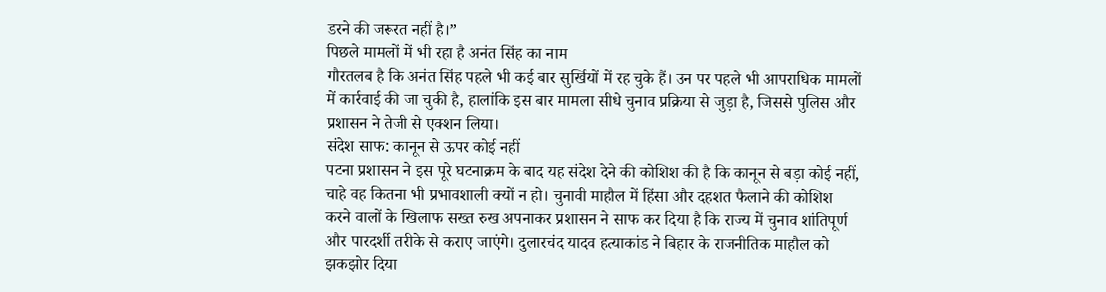डरने की जरूरत नहीं है।”
पिछले मामलों में भी रहा है अनंत सिंह का नाम
गौरतलब है कि अनंत सिंह पहले भी कई बार सुर्खियों में रह चुके हैं। उन पर पहले भी आपराधिक मामलों में कार्रवाई की जा चुकी है, हालांकि इस बार मामला सीधे चुनाव प्रक्रिया से जुड़ा है, जिससे पुलिस और प्रशासन ने तेजी से एक्शन लिया।
संदेश साफ: कानून से ऊपर कोई नहीं
पटना प्रशासन ने इस पूरे घटनाक्रम के बाद यह संदेश देने की कोशिश की है कि कानून से बड़ा कोई नहीं, चाहे वह कितना भी प्रभावशाली क्यों न हो। चुनावी माहौल में हिंसा और दहशत फैलाने की कोशिश करने वालों के खिलाफ सख्त रुख अपनाकर प्रशासन ने साफ कर दिया है कि राज्य में चुनाव शांतिपूर्ण और पारदर्शी तरीके से कराए जाएंगे। दुलारचंद यादव हत्याकांड ने बिहार के राजनीतिक माहौल को झकझोर दिया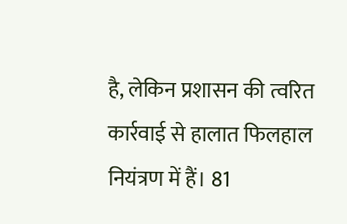है, लेकिन प्रशासन की त्वरित कार्रवाई से हालात फिलहाल नियंत्रण में हैं। 81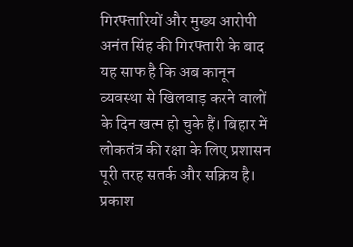गिरफ्तारियों और मुख्य आरोपी अनंत सिंह की गिरफ्तारी के बाद यह साफ है कि अब कानून व्यवस्था से खिलवाड़ करने वालों के दिन खत्म हो चुके हैं। बिहार में लोकतंत्र की रक्षा के लिए प्रशासन पूरी तरह सतर्क और सक्रिय है। प्रकाश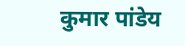कुमार पांडेय